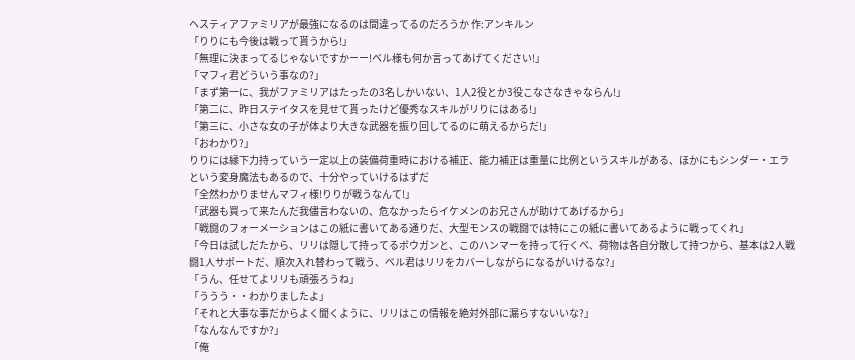ヘスティアファミリアが最強になるのは間違ってるのだろうか 作:アンキルン
「りりにも今後は戦って貰うから!」
「無理に決まってるじゃないですかーー!ベル様も何か言ってあげてください!」
「マフィ君どういう事なの?」
「まず第一に、我がファミリアはたったの3名しかいない、1人2役とか3役こなさなきゃならん!」
「第二に、昨日ステイタスを見せて貰ったけど優秀なスキルがリりにはある!」
「第三に、小さな女の子が体より大きな武器を振り回してるのに萌えるからだ!」
「おわかり?」
りりには縁下力持っていう一定以上の装備荷重時における補正、能力補正は重量に比例というスキルがある、ほかにもシンダー・エラという変身魔法もあるので、十分やっていけるはずだ
「全然わかりませんマフィ様!りりが戦うなんて!」
「武器も買って来たんだ我儘言わないの、危なかったらイケメンのお兄さんが助けてあげるから」
「戦闘のフォーメーションはこの紙に書いてある通りだ、大型モンスの戦闘では特にこの紙に書いてあるように戦ってくれ」
「今日は試しだたから、リリは隠して持ってるボウガンと、このハンマーを持って行くべ、荷物は各自分散して持つから、基本は2人戦闘1人サポートだ、順次入れ替わって戦う、ベル君はリリをカバーしながらになるがいけるな?」
「うん、任せてよリリも頑張ろうね」
「ううう・・わかりましたよ」
「それと大事な事だからよく聞くように、リリはこの情報を絶対外部に漏らすないいな?」
「なんなんですか?」
「俺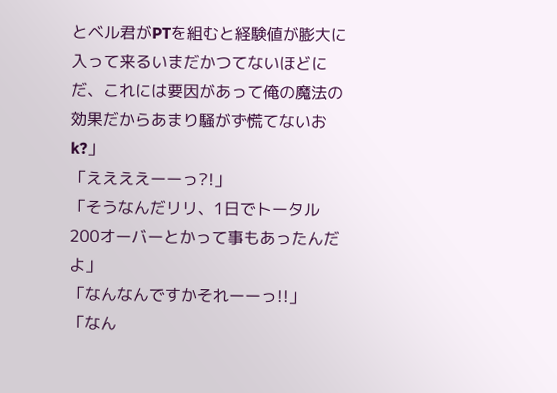とベル君がPTを組むと経験値が膨大に入って来るいまだかつてないほどにだ、これには要因があって俺の魔法の効果だからあまり騒がず慌てないおk?」
「ええええーーっ?!」
「そうなんだリリ、1日でトータル200オーバーとかって事もあったんだよ」
「なんなんですかそれーーっ!!」
「なん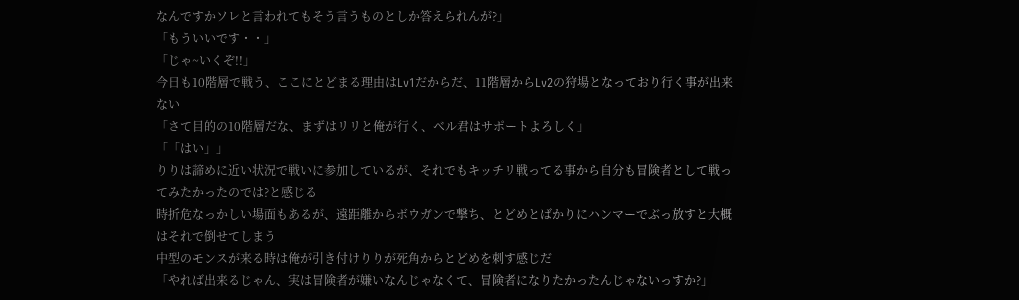なんですかソレと言われてもそう言うものとしか答えられんが?」
「もういいです・・」
「じゃ~いくぞ!!」
今日も10階層で戦う、ここにとどまる理由はLv1だからだ、11階層からLv2の狩場となっており行く事が出来ない
「さて目的の10階層だな、まずはリリと俺が行く、ベル君はサポートよろしく」
「「はい」」
りりは諦めに近い状況で戦いに参加しているが、それでもキッチリ戦ってる事から自分も冒険者として戦ってみたかったのでは?と感じる
時折危なっかしい場面もあるが、遠距離からボウガンで撃ち、とどめとばかりにハンマーでぶっ放すと大概はそれで倒せてしまう
中型のモンスが来る時は俺が引き付けりりが死角からとどめを刺す感じだ
「やれば出来るじゃん、実は冒険者が嫌いなんじゃなくて、冒険者になりたかったんじゃないっすか?」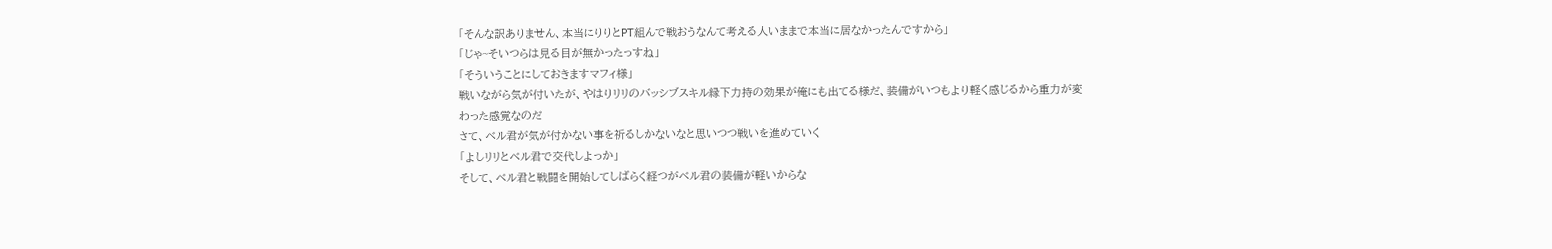「そんな訳ありません、本当にりりとPT組んで戦おうなんて考える人いままで本当に居なかったんですから」
「じゃ~そいつらは見る目が無かったっすね」
「そういうことにしておきますマフィ様」
戦いながら気が付いたが、やはりリリのバッシブスキル縁下力持の効果が俺にも出てる様だ、装備がいつもより軽く感じるから重力が変わった感覚なのだ
さて、ベル君が気が付かない事を祈るしかないなと思いつつ戦いを進めていく
「よしリリとベル君で交代しよっか」
そして、ベル君と戦闘を開始してしばらく経つがベル君の装備が軽いからな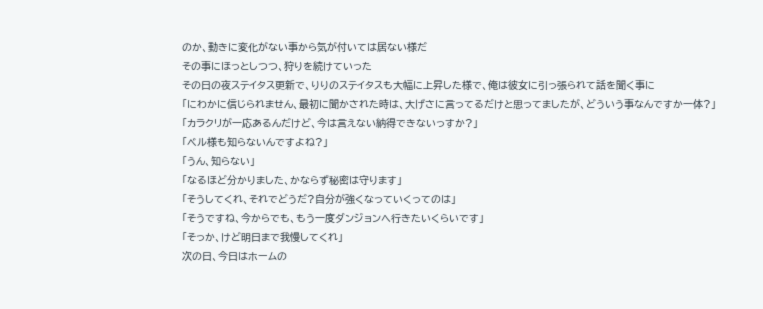のか、動きに変化がない事から気が付いては居ない様だ
その事にほっとしつつ、狩りを続けていった
その日の夜ステイタス更新で、りりのステイタスも大幅に上昇した様で、俺は彼女に引っ張られて話を聞く事に
「にわかに信じられません、最初に聞かされた時は、大げさに言ってるだけと思ってましたが、どういう事なんですか一体?」
「カラクリが一応あるんだけど、今は言えない納得できないっすか?」
「ベル様も知らないんですよね?」
「うん、知らない」
「なるほど分かりました、かならず秘密は守ります」
「そうしてくれ、それでどうだ?自分が強くなっていくってのは」
「そうですね、今からでも、もう一度ダンジョンへ行きたいくらいです」
「そっか、けど明日まで我慢してくれ」
次の日、今日はホームの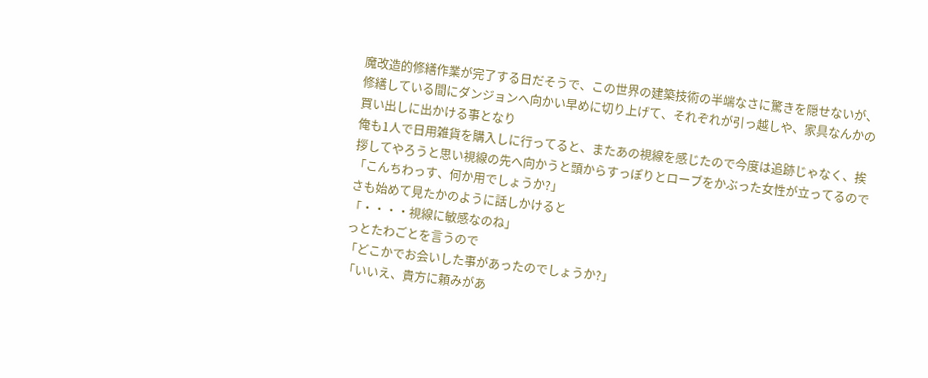魔改造的修繕作業が完了する日だそうで、この世界の建築技術の半端なさに驚きを隠せないが、修繕している間にダンジョンへ向かい早めに切り上げて、それぞれが引っ越しや、家具なんかの買い出しに出かける事となり
俺も1人で日用雑貨を購入しに行ってると、またあの視線を感じたので今度は追跡じゃなく、挨拶してやろうと思い視線の先へ向かうと頭からすっぽりとローブをかぶった女性が立ってるので
「こんちわっす、何か用でしょうか?」
さも始めて見たかのように話しかけると
「・・・・視線に敏感なのね」
っとたわごとを言うので
「どこかでお会いした事があったのでしょうか?」
「いいえ、貴方に頼みがあ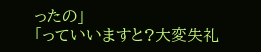ったの」
「っていいますと?大変失礼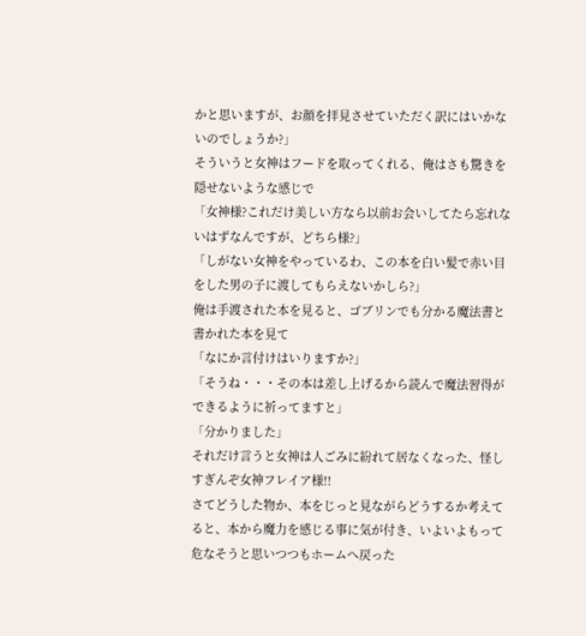かと思いますが、お顔を拝見させていただく訳にはいかないのでしょうか?」
そういうと女神はフードを取ってくれる、俺はさも驚きを隠せないような感じで
「女神様?これだけ美しい方なら以前お会いしてたら忘れないはずなんですが、どちら様?」
「しがない女神をやっているわ、この本を白い髪で赤い目をした男の子に渡してもらえないかしら?」
俺は手渡された本を見ると、ゴブリンでも分かる魔法書と書かれた本を見て
「なにか言付けはいりますか?」
「そうね・・・その本は差し上げるから読んで魔法習得ができるように祈ってますと」
「分かりました」
それだけ言うと女神は人ごみに紛れて居なくなった、怪しすぎんぞ女神フレイア様!!
さてどうした物か、本をじっと見ながらどうするか考えてると、本から魔力を感じる事に気が付き、いよいよもって危なそうと思いつつもホームへ戻った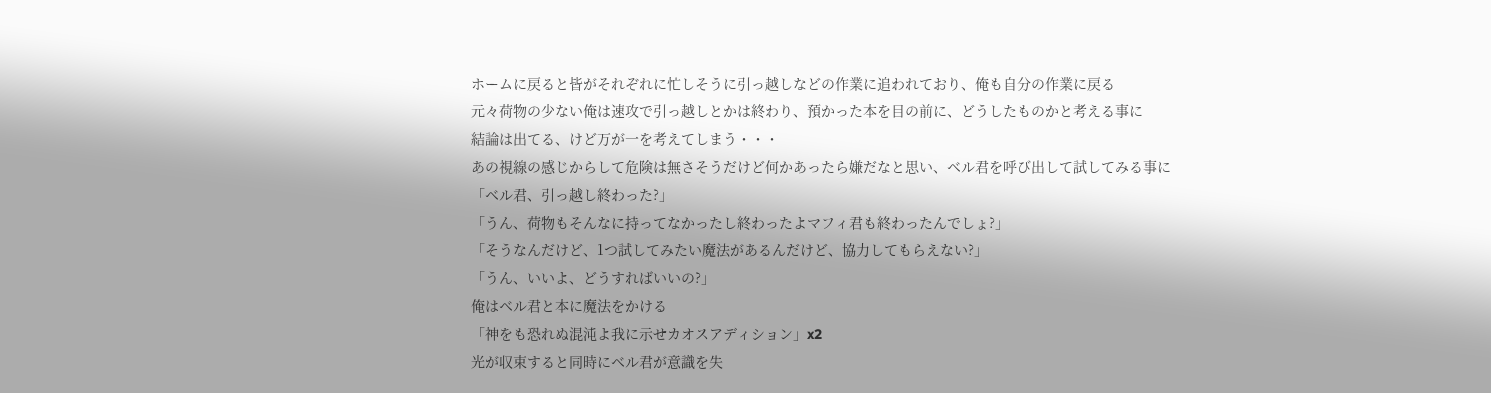ホームに戻ると皆がそれぞれに忙しそうに引っ越しなどの作業に追われており、俺も自分の作業に戻る
元々荷物の少ない俺は速攻で引っ越しとかは終わり、預かった本を目の前に、どうしたものかと考える事に
結論は出てる、けど万が一を考えてしまう・・・
あの視線の感じからして危険は無さそうだけど何かあったら嫌だなと思い、ベル君を呼び出して試してみる事に
「ベル君、引っ越し終わった?」
「うん、荷物もそんなに持ってなかったし終わったよマフィ君も終わったんでしょ?」
「そうなんだけど、1つ試してみたい魔法があるんだけど、協力してもらえない?」
「うん、いいよ、どうすればいいの?」
俺はベル君と本に魔法をかける
「神をも恐れぬ混沌よ我に示せカオスアディション」x2
光が収束すると同時にベル君が意識を失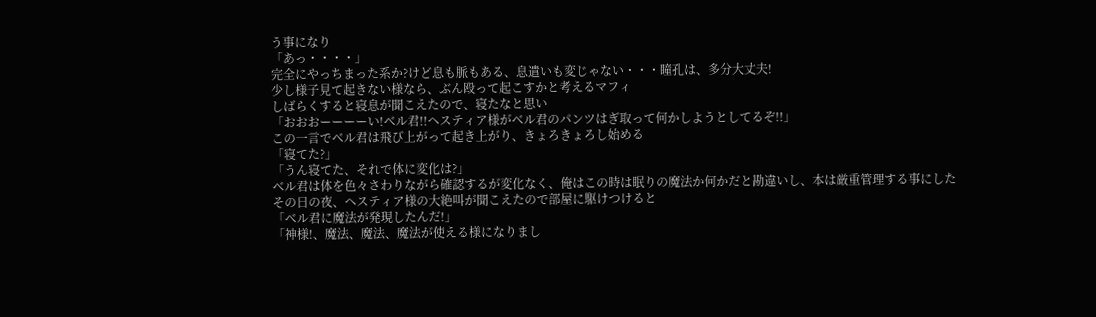う事になり
「あっ・・・・」
完全にやっちまった系か?けど息も脈もある、息遣いも変じゃない・・・瞳孔は、多分大丈夫!
少し様子見て起きない様なら、ぶん殴って起こすかと考えるマフィ
しばらくすると寝息が聞こえたので、寝たなと思い
「おおおーーーーい!ベル君!!ヘスティア様がベル君のパンツはぎ取って何かしようとしてるぞ!!」
この一言でベル君は飛び上がって起き上がり、きょろきょろし始める
「寝てた?」
「うん寝てた、それで体に変化は?」
ベル君は体を色々さわりながら確認するが変化なく、俺はこの時は眠りの魔法か何かだと勘違いし、本は厳重管理する事にした
その日の夜、ヘスティア様の大絶叫が聞こえたので部屋に駆けつけると
「ベル君に魔法が発現したんだ!」
「神様!、魔法、魔法、魔法が使える様になりまし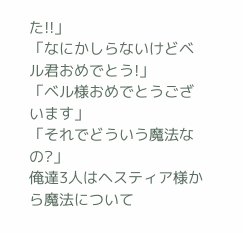た!!」
「なにかしらないけどベル君おめでとう!」
「ベル様おめでとうございます」
「それでどういう魔法なの?」
俺達3人はヘスティア様から魔法について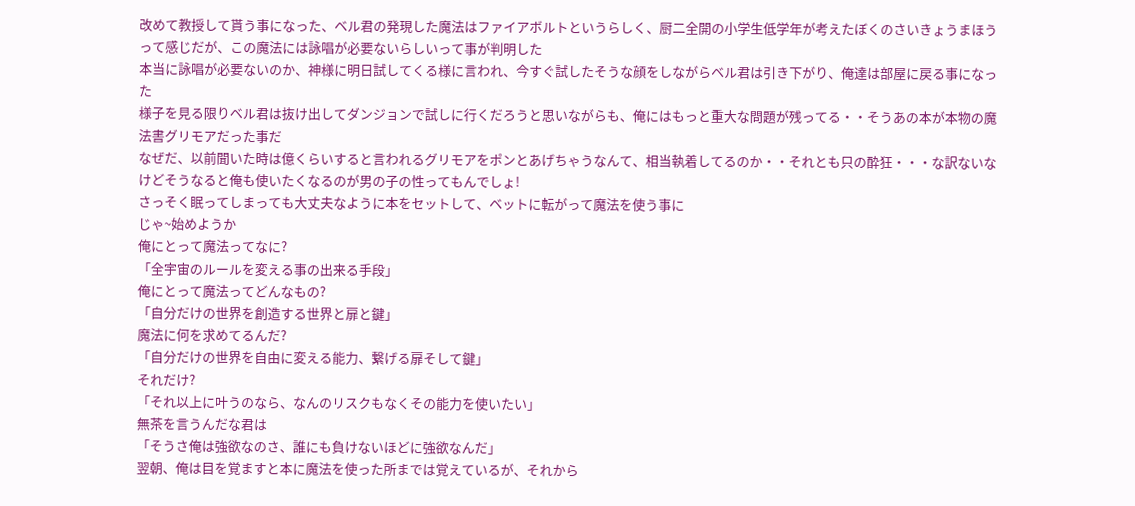改めて教授して貰う事になった、ベル君の発現した魔法はファイアボルトというらしく、厨二全開の小学生低学年が考えたぼくのさいきょうまほうって感じだが、この魔法には詠唱が必要ないらしいって事が判明した
本当に詠唱が必要ないのか、神様に明日試してくる様に言われ、今すぐ試したそうな顔をしながらベル君は引き下がり、俺達は部屋に戻る事になった
様子を見る限りベル君は抜け出してダンジョンで試しに行くだろうと思いながらも、俺にはもっと重大な問題が残ってる・・そうあの本が本物の魔法書グリモアだった事だ
なぜだ、以前聞いた時は億くらいすると言われるグリモアをポンとあげちゃうなんて、相当執着してるのか・・それとも只の酔狂・・・な訳ないな
けどそうなると俺も使いたくなるのが男の子の性ってもんでしょ!
さっそく眠ってしまっても大丈夫なように本をセットして、ベットに転がって魔法を使う事に
じゃ~始めようか
俺にとって魔法ってなに?
「全宇宙のルールを変える事の出来る手段」
俺にとって魔法ってどんなもの?
「自分だけの世界を創造する世界と扉と鍵」
魔法に何を求めてるんだ?
「自分だけの世界を自由に変える能力、繋げる扉そして鍵」
それだけ?
「それ以上に叶うのなら、なんのリスクもなくその能力を使いたい」
無茶を言うんだな君は
「そうさ俺は強欲なのさ、誰にも負けないほどに強欲なんだ」
翌朝、俺は目を覚ますと本に魔法を使った所までは覚えているが、それから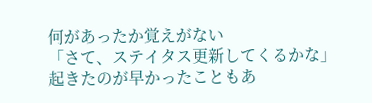何があったか覚えがない
「さて、ステイタス更新してくるかな」
起きたのが早かったこともあ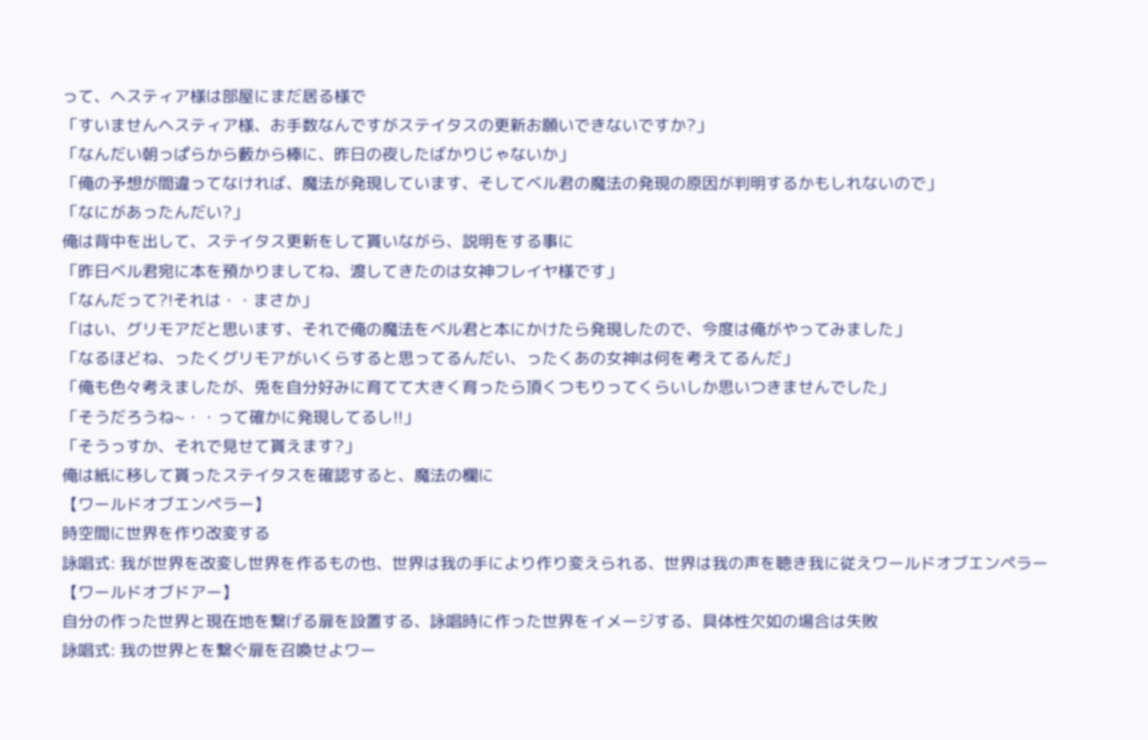って、ヘスティア様は部屋にまだ居る様で
「すいませんヘスティア様、お手数なんですがステイタスの更新お願いできないですか?」
「なんだい朝っぱらから藪から棒に、昨日の夜したばかりじゃないか」
「俺の予想が間違ってなければ、魔法が発現しています、そしてベル君の魔法の発現の原因が判明するかもしれないので」
「なにがあったんだい?」
俺は背中を出して、ステイタス更新をして貰いながら、説明をする事に
「昨日ベル君宛に本を預かりましてね、渡してきたのは女神フレイヤ様です」
「なんだって?!それは・・まさか」
「はい、グリモアだと思います、それで俺の魔法をベル君と本にかけたら発現したので、今度は俺がやってみました」
「なるほどね、ったくグリモアがいくらすると思ってるんだい、ったくあの女神は何を考えてるんだ」
「俺も色々考えましたが、兎を自分好みに育てて大きく育ったら頂くつもりってくらいしか思いつきませんでした」
「そうだろうね~・・って確かに発現してるし!!」
「そうっすか、それで見せて貰えます?」
俺は紙に移して貰ったステイタスを確認すると、魔法の欄に
【ワールドオブエンペラー】
時空間に世界を作り改変する
詠唱式: 我が世界を改変し世界を作るもの也、世界は我の手により作り変えられる、世界は我の声を聴き我に従えワールドオブエンペラー
【ワールドオブドアー】
自分の作った世界と現在地を繋げる扉を設置する、詠唱時に作った世界をイメージする、具体性欠如の場合は失敗
詠唱式: 我の世界とを繋ぐ扉を召喚せよワー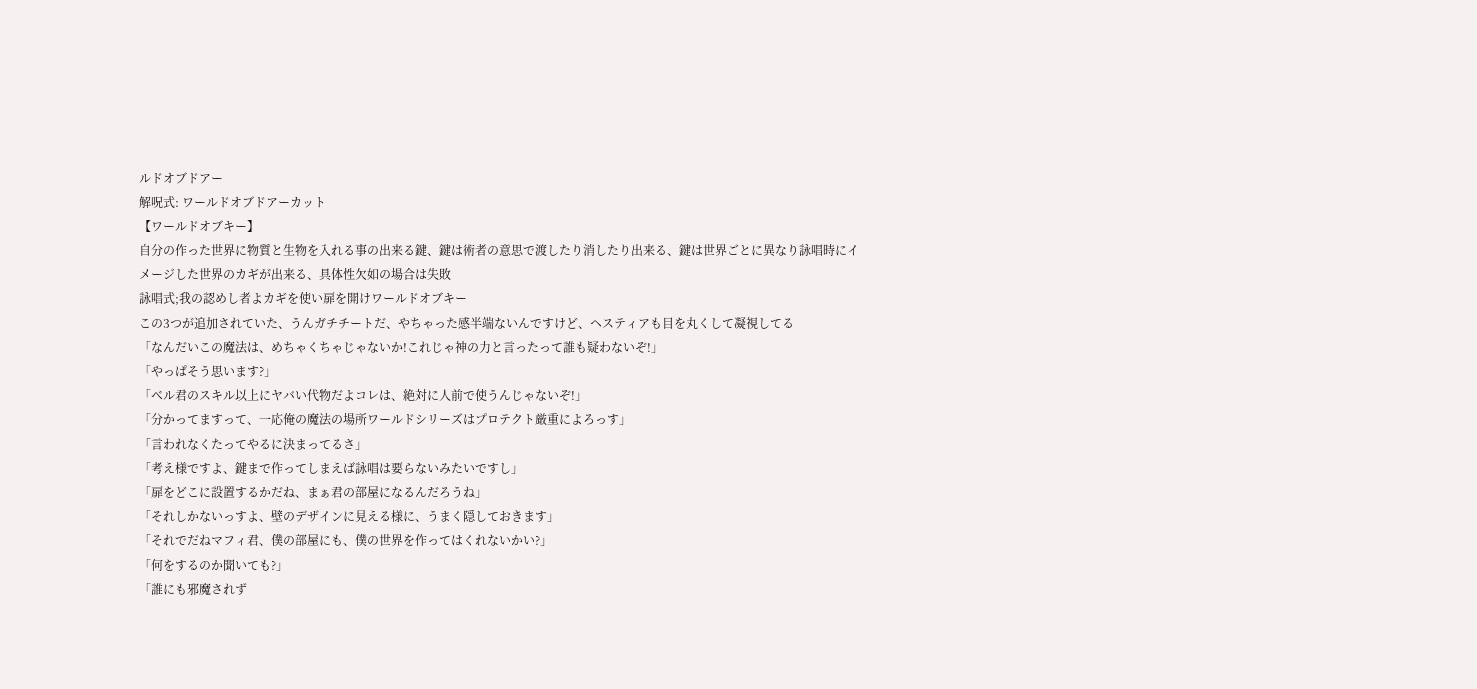ルドオブドアー
解呪式: ワールドオブドアーカット
【ワールドオブキー】
自分の作った世界に物質と生物を入れる事の出来る鍵、鍵は術者の意思で渡したり消したり出来る、鍵は世界ごとに異なり詠唱時にイメージした世界のカギが出来る、具体性欠如の場合は失敗
詠唱式;我の認めし者よカギを使い扉を開けワールドオブキー
この3つが追加されていた、うんガチチートだ、やちゃった感半端ないんですけど、ヘスティアも目を丸くして凝視してる
「なんだいこの魔法は、めちゃくちゃじゃないか!これじゃ神の力と言ったって誰も疑わないぞ!」
「やっぱそう思います?」
「ベル君のスキル以上にヤバい代物だよコレは、絶対に人前で使うんじゃないぞ!」
「分かってますって、一応俺の魔法の場所ワールドシリーズはプロテクト厳重によろっす」
「言われなくたってやるに決まってるさ」
「考え様ですよ、鍵まで作ってしまえば詠唱は要らないみたいですし」
「扉をどこに設置するかだね、まぁ君の部屋になるんだろうね」
「それしかないっすよ、壁のデザインに見える様に、うまく隠しておきます」
「それでだねマフィ君、僕の部屋にも、僕の世界を作ってはくれないかい?」
「何をするのか聞いても?」
「誰にも邪魔されず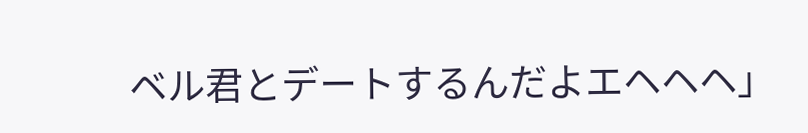ベル君とデートするんだよエヘヘヘ」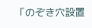「のぞき穴設置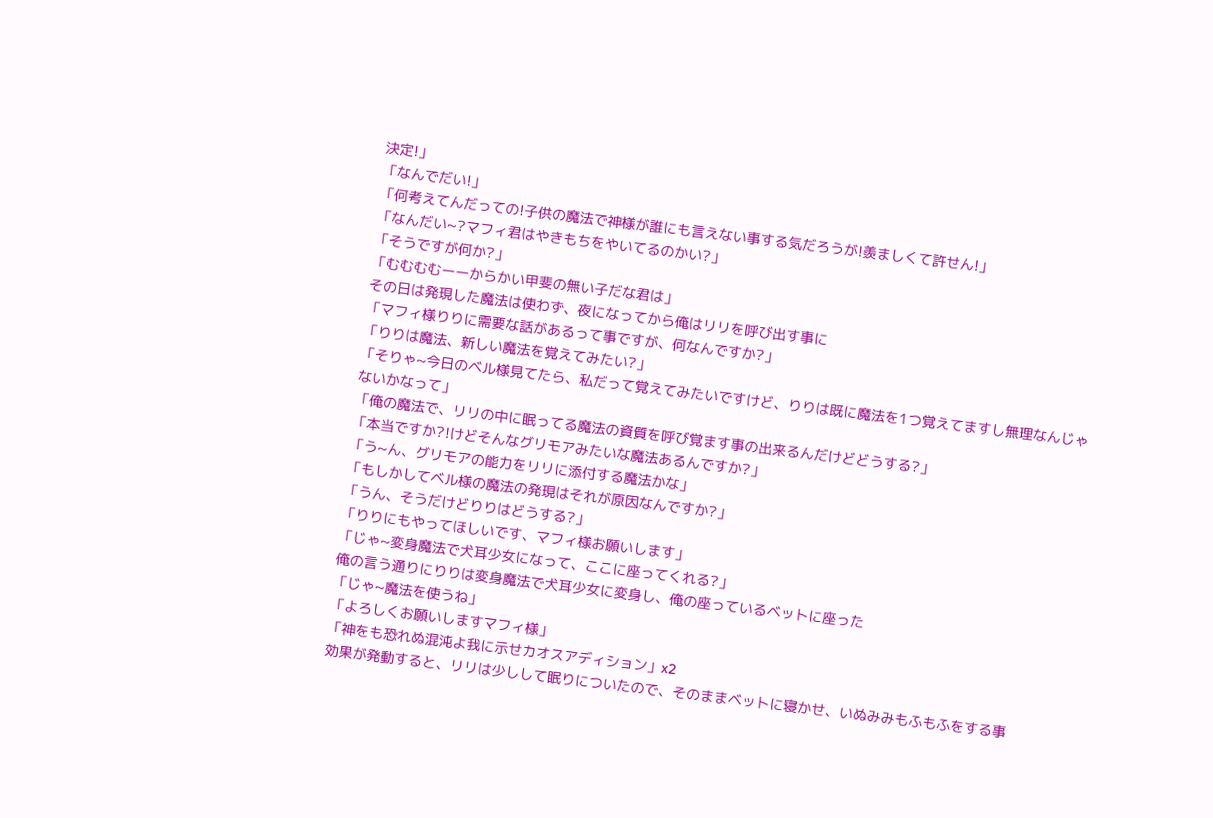決定!」
「なんでだい!」
「何考えてんだっての!子供の魔法で神様が誰にも言えない事する気だろうが!羨ましくて許せん!」
「なんだい~?マフィ君はやきもちをやいてるのかい?」
「そうですが何か?」
「むむむむーーからかい甲斐の無い子だな君は」
その日は発現した魔法は使わず、夜になってから俺はリリを呼び出す事に
「マフィ様りりに需要な話があるって事ですが、何なんですか?」
「りりは魔法、新しい魔法を覚えてみたい?」
「そりゃ~今日のベル様見てたら、私だって覚えてみたいですけど、りりは既に魔法を1つ覚えてますし無理なんじゃないかなって」
「俺の魔法で、リリの中に眠ってる魔法の資質を呼び覚ます事の出来るんだけどどうする?」
「本当ですか?!けどそんなグリモアみたいな魔法あるんですか?」
「う~ん、グリモアの能力をリリに添付する魔法かな」
「もしかしてベル様の魔法の発現はそれが原因なんですか?」
「うん、そうだけどりりはどうする?」
「りりにもやってほしいです、マフィ様お願いします」
「じゃ~変身魔法で犬耳少女になって、ここに座ってくれる?」
俺の言う通りにりりは変身魔法で犬耳少女に変身し、俺の座っているベットに座った
「じゃ~魔法を使うね」
「よろしくお願いしますマフィ様」
「神をも恐れぬ混沌よ我に示せカオスアディション」x2
効果が発動すると、リリは少しして眠りについたので、そのままベットに寝かせ、いぬみみもふもふをする事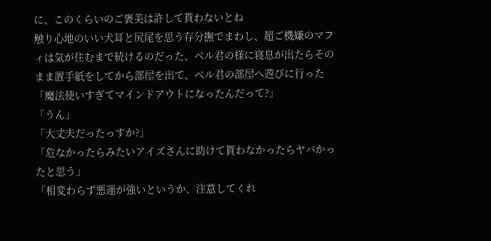に、このくらいのご褒美は許して貰わないとね
触り心地のいい犬耳と尻尾を思う存分撫でまわし、超ご機嫌のマフィは気が住むまで続けるのだった、ベル君の様に寝息が出たらそのまま置手紙をしてから部屋を出て、ベル君の部屋へ遊びに行った
「魔法使いすぎてマインドアウトになったんだって?」
「うん」
「大丈夫だったっすか?」
「危なかったらみたいアイズさんに助けて貰わなかったらヤバかったと思う」
「相変わらず悪運が強いというか、注意してくれ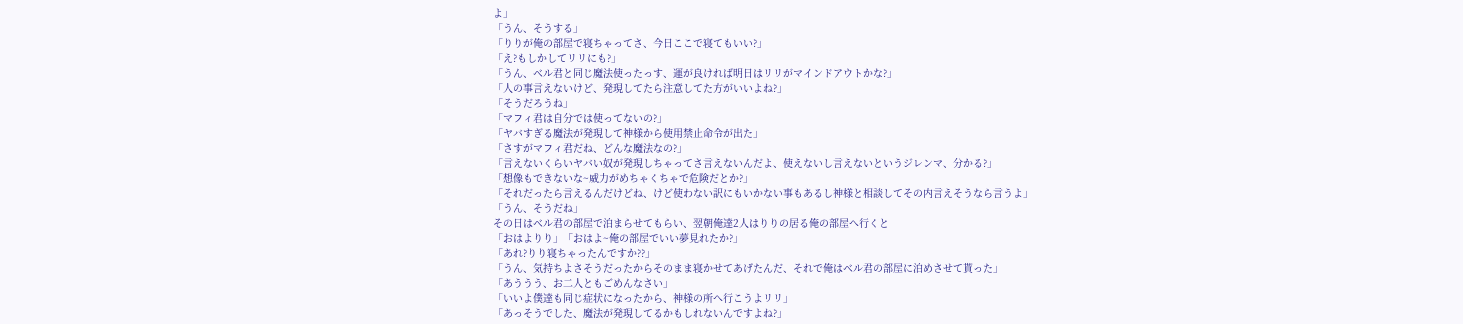よ」
「うん、そうする」
「りりが俺の部屋で寝ちゃってさ、今日ここで寝てもいい?」
「え?もしかしてリリにも?」
「うん、ベル君と同じ魔法使ったっす、運が良ければ明日はリリがマインドアウトかな?」
「人の事言えないけど、発現してたら注意してた方がいいよね?」
「そうだろうね」
「マフィ君は自分では使ってないの?」
「ヤバすぎる魔法が発現して神様から使用禁止命令が出た」
「さすがマフィ君だね、どんな魔法なの?」
「言えないくらいヤバい奴が発現しちゃってさ言えないんだよ、使えないし言えないというジレンマ、分かる?」
「想像もできないな~威力がめちゃくちゃで危険だとか?」
「それだったら言えるんだけどね、けど使わない訳にもいかない事もあるし神様と相談してその内言えそうなら言うよ」
「うん、そうだね」
その日はベル君の部屋で泊まらせてもらい、翌朝俺達2人はりりの居る俺の部屋へ行くと
「おはよりり」「おはよ~俺の部屋でいい夢見れたか?」
「あれ?りり寝ちゃったんですか??」
「うん、気持ちよさそうだったからそのまま寝かせてあげたんだ、それで俺はベル君の部屋に泊めさせて貰った」
「あううう、お二人ともごめんなさい」
「いいよ僕達も同じ症状になったから、神様の所へ行こうよリリ」
「あっそうでした、魔法が発現してるかもしれないんですよね?」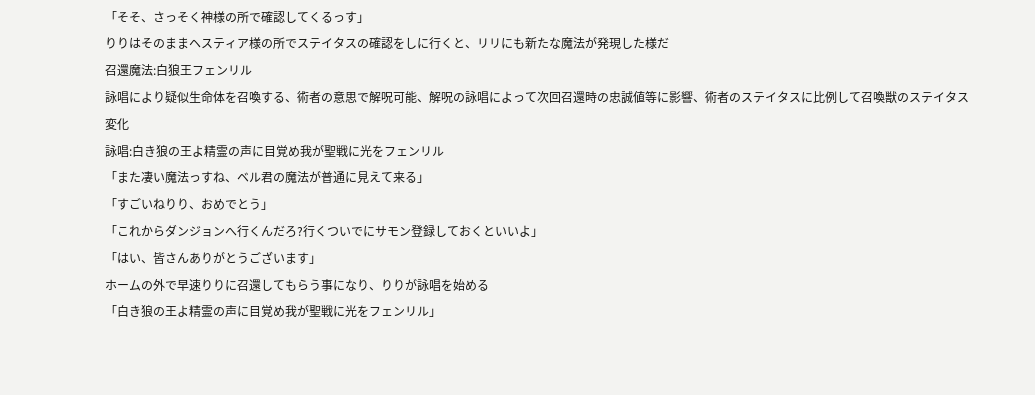「そそ、さっそく神様の所で確認してくるっす」
りりはそのままヘスティア様の所でステイタスの確認をしに行くと、リリにも新たな魔法が発現した様だ
召還魔法:白狼王フェンリル
詠唱により疑似生命体を召喚する、術者の意思で解呪可能、解呪の詠唱によって次回召還時の忠誠値等に影響、術者のステイタスに比例して召喚獣のステイタス変化
詠唱:白き狼の王よ精霊の声に目覚め我が聖戦に光をフェンリル
「また凄い魔法っすね、ベル君の魔法が普通に見えて来る」
「すごいねりり、おめでとう」
「これからダンジョンへ行くんだろ?行くついでにサモン登録しておくといいよ」
「はい、皆さんありがとうございます」
ホームの外で早速りりに召還してもらう事になり、りりが詠唱を始める
「白き狼の王よ精霊の声に目覚め我が聖戦に光をフェンリル」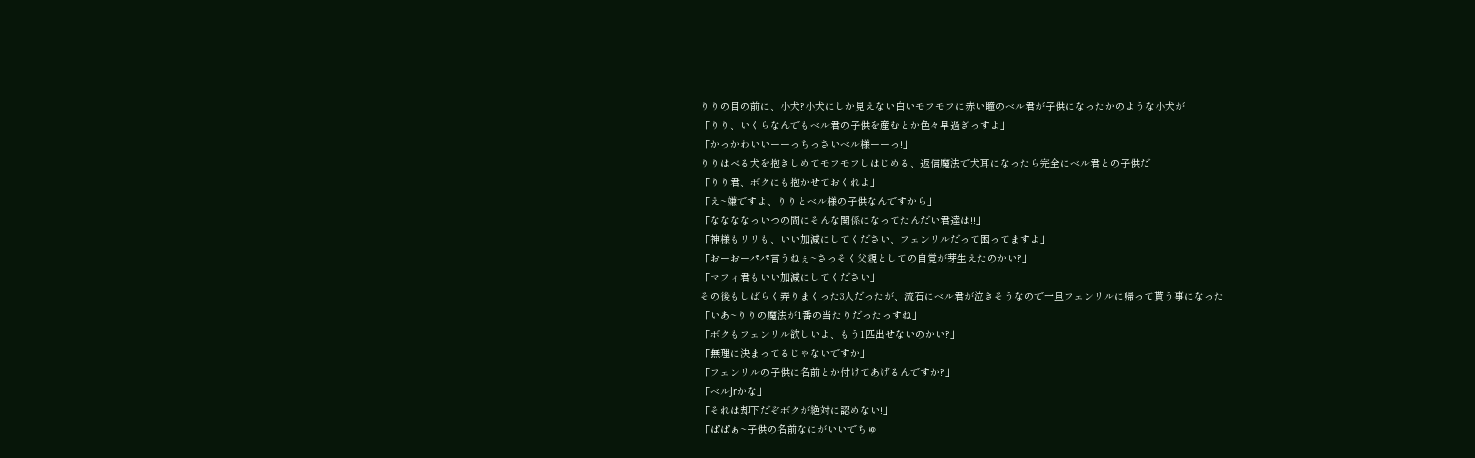りりの目の前に、小犬?小犬にしか見えない白いモフモフに赤い瞳のベル君が子供になったかのような小犬が
「りり、いくらなんでもベル君の子供を産むとか色々早過ぎっすよ」
「かっかわいいーーっちっさいベル様ーーっ!」
りりはべる犬を抱きしめてモフモフしはじめる、返信魔法で犬耳になったら完全にベル君との子供だ
「りり君、ボクにも抱かせておくれよ」
「え~嫌ですよ、りりとベル様の子供なんですから」
「ななななっいつの間にそんな関係になってたんだい君達は!!」
「神様もリリも、いい加減にしてください、フェンリルだって困ってますよ」
「おーおーパパ言うねぇ~さっそく父親としての自覚が芽生えたのかい?」
「マフィ君もいい加減にしてください」
その後もしばらく弄りまくった3人だったが、流石にベル君が泣きそうなので一旦フェンリルに帰って貰う事になった
「いあ~りりの魔法が1番の当たりだったっすね」
「ボクもフェンリル欲しいよ、もう1匹出せないのかい?」
「無理に決まってるじゃないですか」
「フェンリルの子供に名前とか付けてあげるんですか?」
「ベルJrかな」
「それは却下だぞボクが絶対に認めない!」
「ぱぱぁ~子供の名前なにがいいでちゅ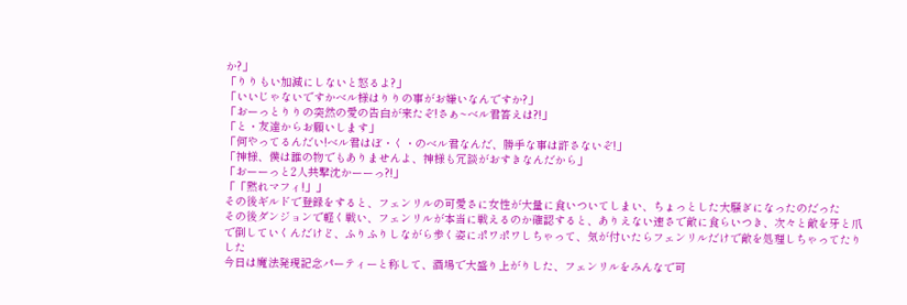か?」
「りりもい加減にしないと怒るよ?」
「いいじゃないですかベル様はりりの事がお嫌いなんですか?」
「おーっとりりの突然の愛の告白が来たぞ!さぁ~ベル君答えは?!」
「と・友達からお願いします」
「何やってるんだい!ベル君はぼ・く・のベル君なんだ、勝手な事は許さないぞ!」
「神様、僕は誰の物でもありませんよ、神様も冗談がおすきなんだから」
「おーーっと2人共撃沈かーーっ?!」
「「黙れマフィ!」」
その後ギルドで登録をすると、フェンリルの可愛さに女性が大量に食いついてしまい、ちょっとした大騒ぎになったのだった
その後ダンジョンで軽く戦い、フェンリルが本当に戦えるのか確認すると、ありえない速さで敵に食らいつき、次々と敵を牙と爪で倒していくんだけど、ふりふりしながら歩く姿にポワポワしちゃって、気が付いたらフェンリルだけで敵を処理しちゃってたりした
今日は魔法発現記念パーティーと称して、酒場で大盛り上がりした、フェンリルをみんなで可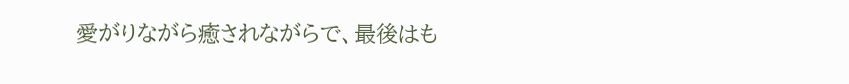愛がりながら癒されながらで、最後はも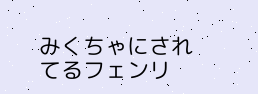みくちゃにされてるフェンリ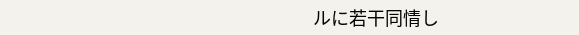ルに若干同情し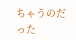ちゃうのだった